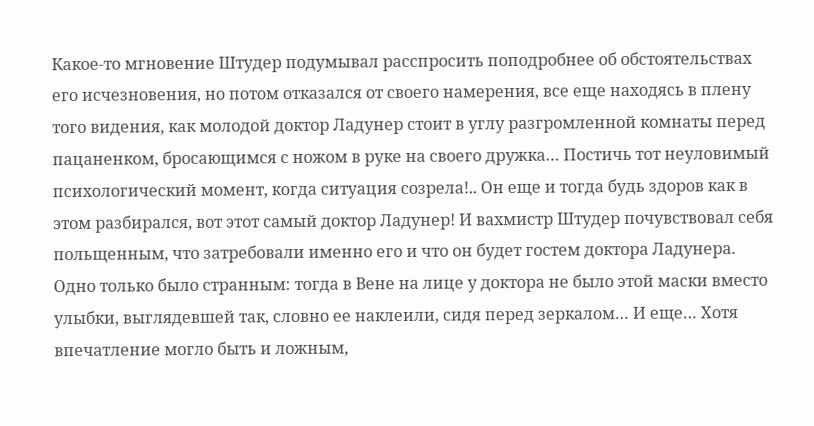Какое-то мгновение Штудер подумывал расспросить поподробнее об обстоятельствах его исчезновения, но потом отказался от своего намерения, все еще находясь в плену того видения, как молодой доктор Ладунер стоит в углу разгромленной комнаты перед пацаненком, бросающимся с ножом в руке на своего дружка… Постичь тот неуловимый психологический момент, когда ситуация созрела!.. Он еще и тогда будь здоров как в этом разбирался, вот этот самый доктор Ладунер! И вахмистр Штудер почувствовал себя польщенным, что затребовали именно его и что он будет гостем доктора Ладунера.
Одно только было странным: тогда в Вене на лице у доктора не было этой маски вместо улыбки, выглядевшей так, словно ее наклеили, сидя перед зеркалом… И еще… Хотя впечатление могло быть и ложным,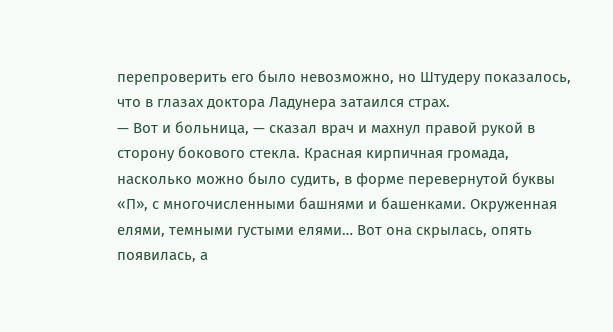перепроверить его было невозможно, но Штудеру показалось, что в глазах доктора Ладунера затаился страх.
— Вот и больница, — сказал врач и махнул правой рукой в сторону бокового стекла. Красная кирпичная громада, насколько можно было судить, в форме перевернутой буквы «П», с многочисленными башнями и башенками. Окруженная елями, темными густыми елями… Вот она скрылась, опять появилась, а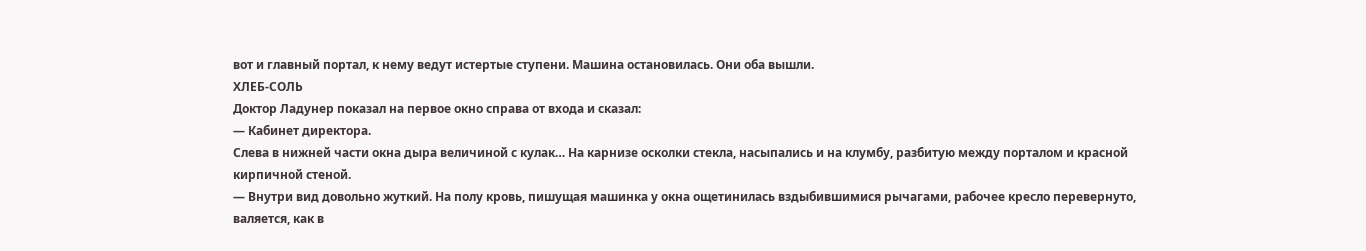вот и главный портал, к нему ведут истертые ступени. Машина остановилась. Они оба вышли.
ХЛЕБ-СОЛЬ
Доктор Ладунер показал на первое окно справа от входа и сказал:
— Кабинет директора.
Слева в нижней части окна дыра величиной с кулак… На карнизе осколки стекла, насыпались и на клумбу, разбитую между порталом и красной кирпичной стеной.
— Внутри вид довольно жуткий. На полу кровь, пишущая машинка у окна ощетинилась вздыбившимися рычагами, рабочее кресло перевернуто, валяется, как в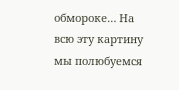обмороке… На всю эту картину мы полюбуемся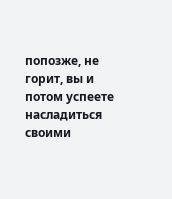попозже, не горит, вы и потом успеете насладиться своими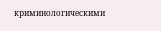криминологическими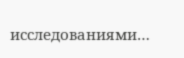исследованиями…